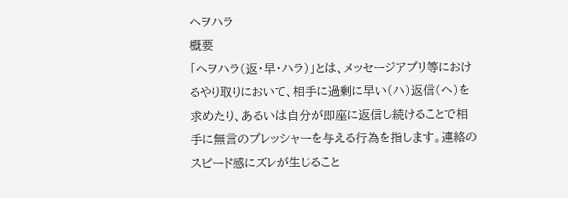ヘヲハラ
概要
「ヘヲハラ(返・早・ハラ)」とは、メッセージアプリ等におけるやり取りにおいて、相手に過剰に早い(ハ)返信(ヘ)を求めたり、あるいは自分が即座に返信し続けることで相手に無言のプレッシャーを与える行為を指します。連絡のスピード感にズレが生じること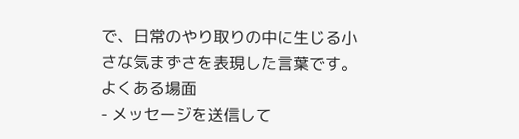で、日常のやり取りの中に生じる小さな気まずさを表現した言葉です。
よくある場面
- メッセージを送信して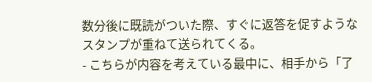数分後に既読がついた際、すぐに返答を促すようなスタンプが重ねて送られてくる。
- こちらが内容を考えている最中に、相手から「了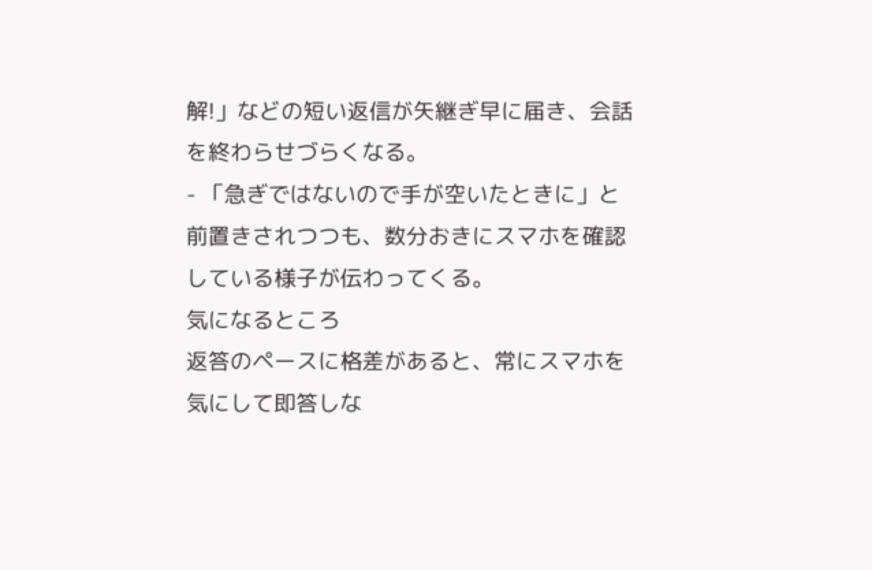解!」などの短い返信が矢継ぎ早に届き、会話を終わらせづらくなる。
- 「急ぎではないので手が空いたときに」と前置きされつつも、数分おきにスマホを確認している様子が伝わってくる。
気になるところ
返答のペースに格差があると、常にスマホを気にして即答しな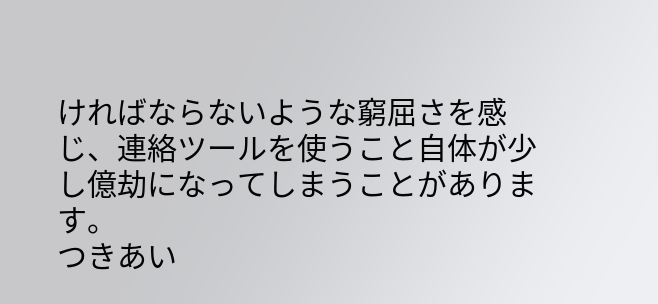ければならないような窮屈さを感じ、連絡ツールを使うこと自体が少し億劫になってしまうことがあります。
つきあい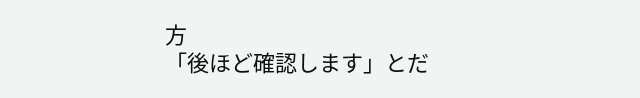方
「後ほど確認します」とだ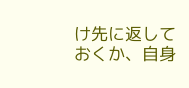け先に返しておくか、自身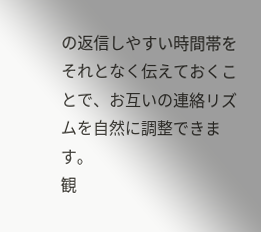の返信しやすい時間帯をそれとなく伝えておくことで、お互いの連絡リズムを自然に調整できます。
観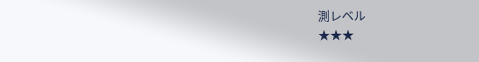測レベル
★★★